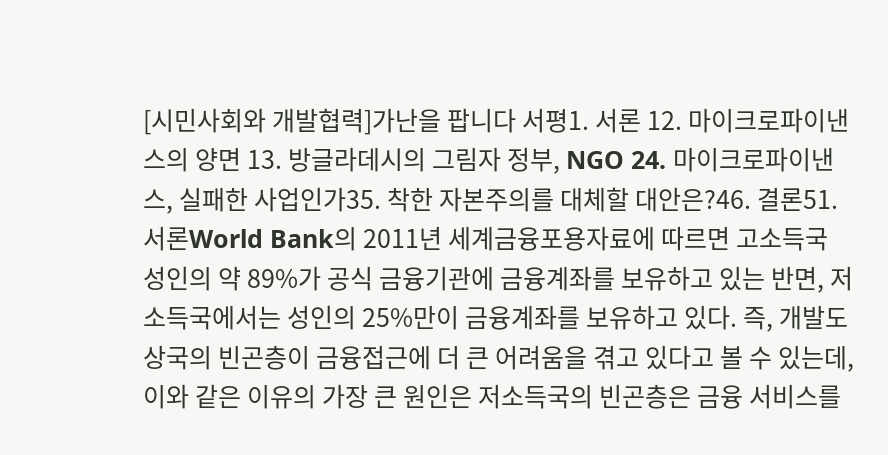[시민사회와 개발협력]가난을 팝니다 서평1. 서론 12. 마이크로파이낸스의 양면 13. 방글라데시의 그림자 정부, NGO 24. 마이크로파이낸스, 실패한 사업인가35. 착한 자본주의를 대체할 대안은?46. 결론51. 서론World Bank의 2011년 세계금융포용자료에 따르면 고소득국 성인의 약 89%가 공식 금융기관에 금융계좌를 보유하고 있는 반면, 저소득국에서는 성인의 25%만이 금융계좌를 보유하고 있다. 즉, 개발도상국의 빈곤층이 금융접근에 더 큰 어려움을 겪고 있다고 볼 수 있는데, 이와 같은 이유의 가장 큰 원인은 저소득국의 빈곤층은 금융 서비스를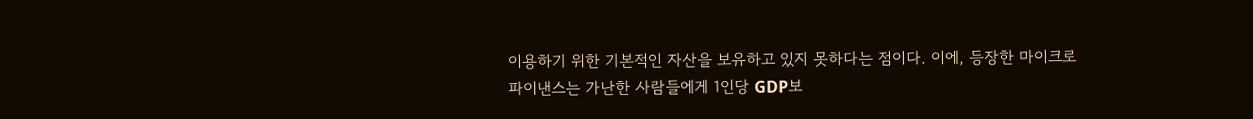이용하기 위한 기본적인 자산을 보유하고 있지 못하다는 점이다. 이에, 등장한 마이크로파이낸스는 가난한 사람들에게 1인당 GDP보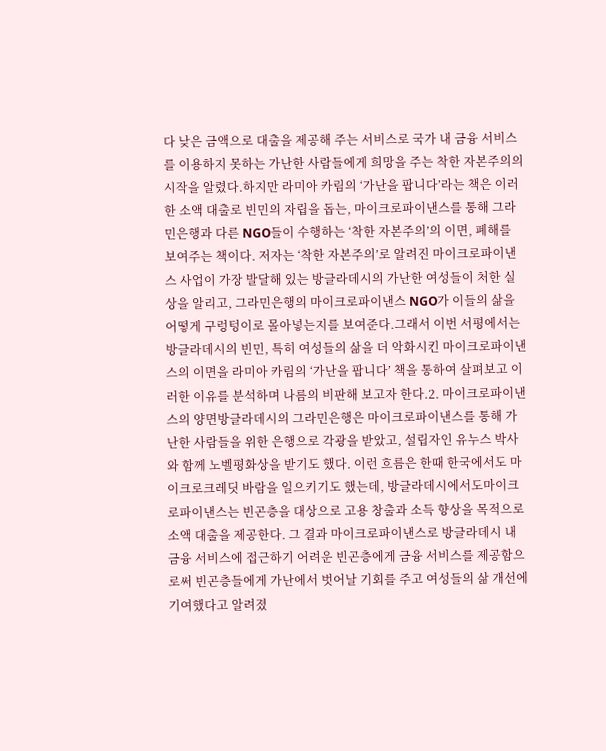다 낮은 금액으로 대출을 제공해 주는 서비스로 국가 내 금융 서비스를 이용하지 못하는 가난한 사람들에게 희망을 주는 착한 자본주의의 시작을 알렸다.하지만 라미아 카림의 ‘가난을 팝니다’라는 책은 이러한 소액 대출로 빈민의 자립을 돕는, 마이크로파이낸스를 통해 그라민은행과 다른 NGO들이 수행하는 ‘착한 자본주의’의 이면, 폐해를 보여주는 책이다. 저자는 ‘착한 자본주의’로 알려진 마이크로파이낸스 사업이 가장 발달해 있는 방글라데시의 가난한 여성들이 처한 실상을 알리고, 그라민은행의 마이크로파이낸스 NGO가 이들의 삶을 어떻게 구렁텅이로 몰아넣는지를 보여준다.그래서 이번 서평에서는 방글라데시의 빈민, 특히 여성들의 삶을 더 악화시킨 마이크로파이낸스의 이면을 라미아 카림의 ‘가난을 팝니다’ 책을 통하여 살펴보고 이러한 이유를 분석하며 나름의 비판해 보고자 한다.2. 마이크로파이낸스의 양면방글라데시의 그라민은행은 마이크로파이낸스를 통해 가난한 사람들을 위한 은행으로 각광을 받았고, 설립자인 유누스 박사와 함께 노벨평화상을 받기도 했다. 이런 흐름은 한때 한국에서도 마이크로크레딧 바람을 일으키기도 했는데, 방글라데시에서도마이크로파이낸스는 빈곤층을 대상으로 고용 창출과 소득 향상을 목적으로 소액 대출을 제공한다. 그 결과 마이크로파이낸스로 방글라데시 내 금융 서비스에 접근하기 어려운 빈곤층에게 금융 서비스를 제공함으로써 빈곤층들에게 가난에서 벗어날 기회를 주고 여성들의 삶 개선에 기여했다고 알려졌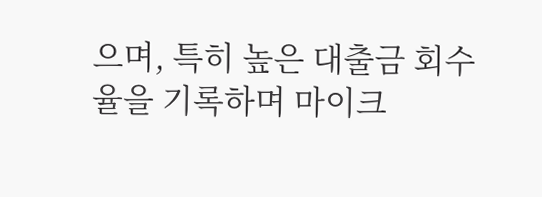으며, 특히 높은 대출금 회수율을 기록하며 마이크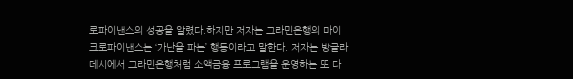로파이낸스의 성공을 알렸다.하지만 저자는 그라민은행의 마이크로파이낸스는 ‘가난을 파는’ 행동이라고 말한다. 저자는 방글라데시에서 그라민은행처럼 소액금융 프로그램을 운영하는 또 다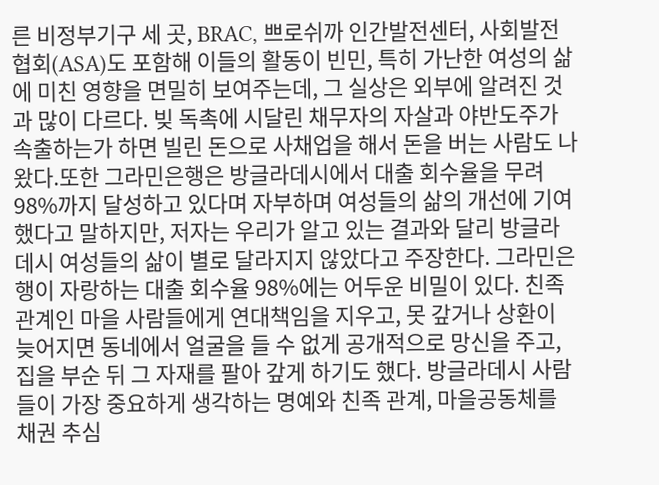른 비정부기구 세 곳, BRAC, 쁘로쉬까 인간발전센터, 사회발전협회(ASA)도 포함해 이들의 활동이 빈민, 특히 가난한 여성의 삶에 미친 영향을 면밀히 보여주는데, 그 실상은 외부에 알려진 것과 많이 다르다. 빚 독촉에 시달린 채무자의 자살과 야반도주가 속출하는가 하면 빌린 돈으로 사채업을 해서 돈을 버는 사람도 나왔다.또한 그라민은행은 방글라데시에서 대출 회수율을 무려 98%까지 달성하고 있다며 자부하며 여성들의 삶의 개선에 기여했다고 말하지만, 저자는 우리가 알고 있는 결과와 달리 방글라데시 여성들의 삶이 별로 달라지지 않았다고 주장한다. 그라민은행이 자랑하는 대출 회수율 98%에는 어두운 비밀이 있다. 친족관계인 마을 사람들에게 연대책임을 지우고, 못 갚거나 상환이 늦어지면 동네에서 얼굴을 들 수 없게 공개적으로 망신을 주고, 집을 부순 뒤 그 자재를 팔아 갚게 하기도 했다. 방글라데시 사람들이 가장 중요하게 생각하는 명예와 친족 관계, 마을공동체를 채권 추심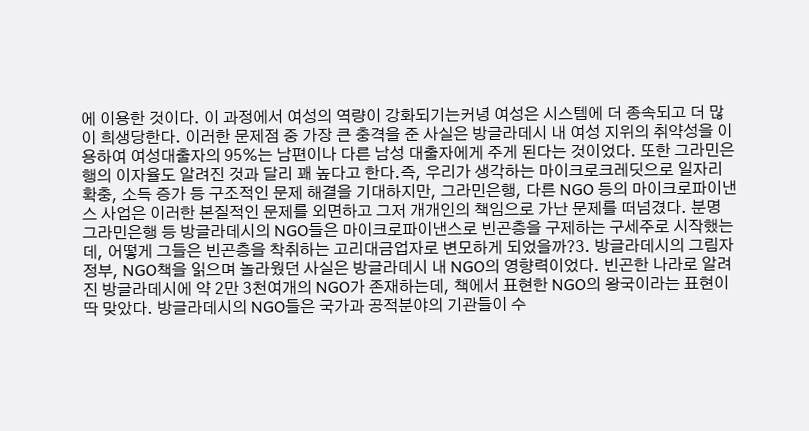에 이용한 것이다. 이 과정에서 여성의 역량이 강화되기는커녕 여성은 시스템에 더 종속되고 더 많이 희생당한다. 이러한 문제점 중 가장 큰 충격을 준 사실은 방글라데시 내 여성 지위의 취약성을 이용하여 여성대출자의 95%는 남편이나 다른 남성 대출자에게 주게 된다는 것이었다. 또한 그라민은행의 이자율도 알려진 것과 달리 꽤 높다고 한다.즉, 우리가 생각하는 마이크로크레딧으로 일자리 확충, 소득 증가 등 구조적인 문제 해결을 기대하지만, 그라민은행, 다른 NGO 등의 마이크로파이낸스 사업은 이러한 본질적인 문제를 외면하고 그저 개개인의 책임으로 가난 문제를 떠넘겼다. 분명 그라민은행 등 방글라데시의 NGO들은 마이크로파이낸스로 빈곤층을 구제하는 구세주로 시작했는데, 어떻게 그들은 빈곤층을 착취하는 고리대금업자로 변모하게 되었을까?3. 방글라데시의 그림자 정부, NGO책을 읽으며 놀라웠던 사실은 방글라데시 내 NGO의 영향력이었다. 빈곤한 나라로 알려진 방글라데시에 약 2만 3천여개의 NGO가 존재하는데, 책에서 표현한 NGO의 왕국이라는 표현이 딱 맞았다. 방글라데시의 NGO들은 국가과 공적분야의 기관들이 수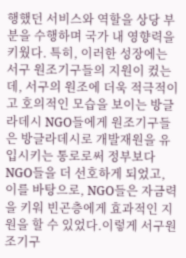행했던 서비스와 역할을 상당 부분을 수행하며 국가 내 영향력을 키웠다. 특히, 이러한 성장에는 서구 원조기구들의 지원이 컸는데, 서구의 원조에 더욱 적극적이고 호의적인 모습을 보이는 방글라데시 NGO들에게 원조기구들은 방글라데시로 개발재원을 유입시키는 통로로써 정부보다 NGO들을 더 선호하게 되었고, 이를 바탕으로, NGO들은 자금력을 키워 빈곤층에게 효과적인 지원을 할 수 있었다.이렇게 서구원조기구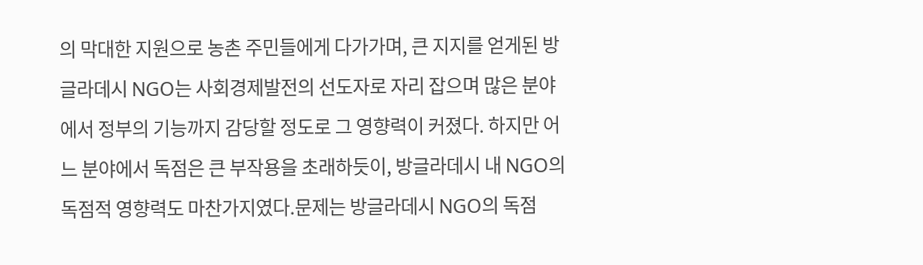의 막대한 지원으로 농촌 주민들에게 다가가며, 큰 지지를 얻게된 방글라데시 NGO는 사회경제발전의 선도자로 자리 잡으며 많은 분야에서 정부의 기능까지 감당할 정도로 그 영향력이 커졌다. 하지만 어느 분야에서 독점은 큰 부작용을 초래하듯이, 방글라데시 내 NGO의 독점적 영향력도 마찬가지였다.문제는 방글라데시 NGO의 독점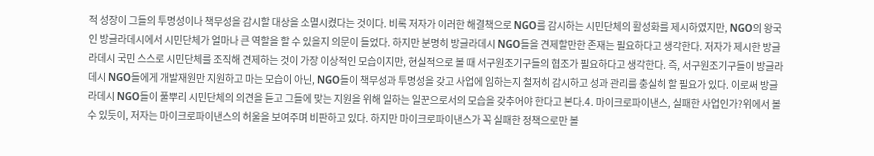적 성장이 그들의 투명성이나 책무성을 감시할 대상을 소멸시켰다는 것이다. 비록 저자가 이러한 해결책으로 NGO를 감시하는 시민단체의 활성화를 제시하였지만, NGO의 왕국인 방글라데시에서 시민단체가 얼마나 큰 역할을 할 수 있을지 의문이 들었다. 하지만 분명히 방글라데시 NGO들을 견제할만한 존재는 필요하다고 생각한다. 저자가 제시한 방글라데시 국민 스스로 시민단체를 조직해 견제하는 것이 가장 이상적인 모습이지만, 현실적으로 볼 때 서구원조기구들의 협조가 필요하다고 생각한다. 즉, 서구원조기구들이 방글라데시 NGO들에게 개발재원만 지원하고 마는 모습이 아닌, NGO들이 책무성과 투명성을 갖고 사업에 임하는지 철저히 감시하고 성과 관리를 충실히 할 필요가 있다. 이로써 방글라데시 NGO들이 풀뿌리 시민단체의 의견을 듣고 그들에 맞는 지원을 위해 일하는 일꾼으로서의 모습을 갖추어야 한다고 본다.4. 마이크로파이낸스, 실패한 사업인가?위에서 볼 수 있듯이, 저자는 마이크로파이낸스의 허울을 보여주며 비판하고 있다. 하지만 마이크로파이낸스가 꼭 실패한 정책으로만 볼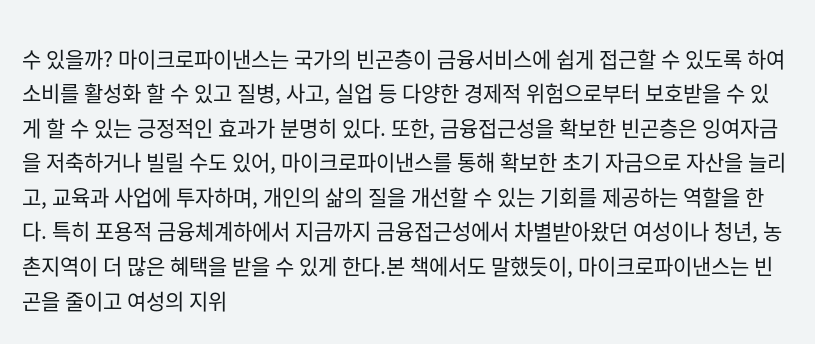수 있을까? 마이크로파이낸스는 국가의 빈곤층이 금융서비스에 쉽게 접근할 수 있도록 하여 소비를 활성화 할 수 있고 질병, 사고, 실업 등 다양한 경제적 위험으로부터 보호받을 수 있게 할 수 있는 긍정적인 효과가 분명히 있다. 또한, 금융접근성을 확보한 빈곤층은 잉여자금을 저축하거나 빌릴 수도 있어, 마이크로파이낸스를 통해 확보한 초기 자금으로 자산을 늘리고, 교육과 사업에 투자하며, 개인의 삶의 질을 개선할 수 있는 기회를 제공하는 역할을 한다. 특히 포용적 금융체계하에서 지금까지 금융접근성에서 차별받아왔던 여성이나 청년, 농촌지역이 더 많은 혜택을 받을 수 있게 한다.본 책에서도 말했듯이, 마이크로파이낸스는 빈곤을 줄이고 여성의 지위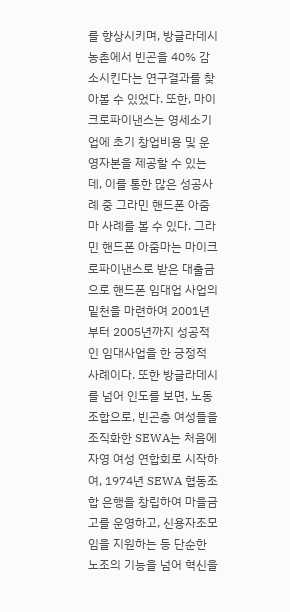를 향상시키며, 방글라데시 농촌에서 빈곤을 40% 감소시킨다는 연구결과를 찾아볼 수 있었다. 또한, 마이크로파이낸스는 영세소기업에 초기 창업비용 및 운영자본을 제공할 수 있는데, 이를 통한 많은 성공사례 중 그라민 핸드폰 아줌마 사례를 볼 수 있다. 그라민 핸드폰 아줌마는 마이크로파이낸스로 받은 대출금으로 핸드폰 임대업 사업의 밑천을 마련하여 2001년부터 2005년까지 성공적인 임대사업을 한 긍정적 사례이다. 또한 방글라데시를 넘어 인도를 보면, 노동조합으로, 빈곤층 여성들을 조직화한 SEWA는 처음에 자영 여성 연합회로 시작하여, 1974년 SEWA 협동조합 은행을 창립하여 마을금고를 운영하고, 신용자조모임을 지원하는 등 단순한 노조의 기능을 넘어 혁신을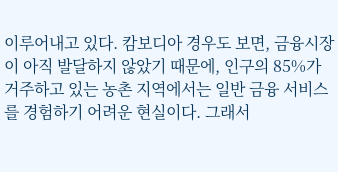이루어내고 있다. 캄보디아 경우도 보면, 금융시장이 아직 발달하지 않았기 때문에, 인구의 85%가 거주하고 있는 농촌 지역에서는 일반 금융 서비스를 경험하기 어려운 현실이다. 그래서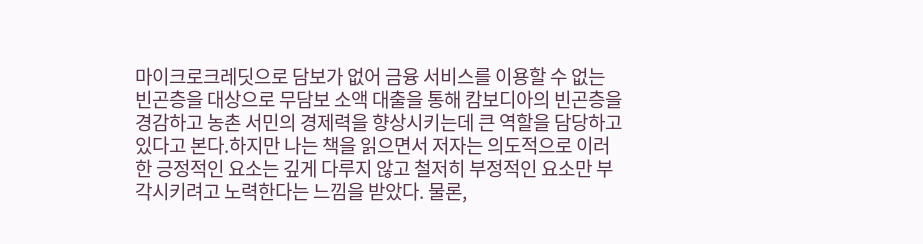마이크로크레딧으로 담보가 없어 금융 서비스를 이용할 수 없는 빈곤층을 대상으로 무담보 소액 대출을 통해 캄보디아의 빈곤층을 경감하고 농촌 서민의 경제력을 향상시키는데 큰 역할을 담당하고 있다고 본다.하지만 나는 책을 읽으면서 저자는 의도적으로 이러한 긍정적인 요소는 깊게 다루지 않고 철저히 부정적인 요소만 부각시키려고 노력한다는 느낌을 받았다. 물론,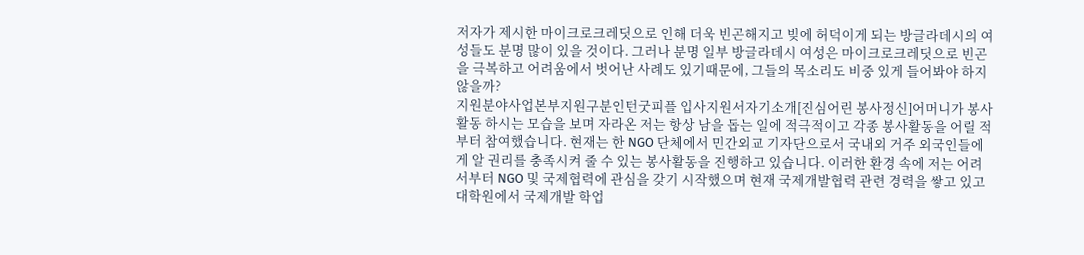저자가 제시한 마이크로크레딧으로 인해 더욱 빈곤해지고 빚에 허덕이게 되는 방글라데시의 여성들도 분명 많이 있을 것이다. 그러나 분명 일부 방글라데시 여성은 마이크로크레딧으로 빈곤을 극복하고 어려움에서 벗어난 사례도 있기때문에, 그들의 목소리도 비중 있게 들어봐야 하지 않을까?
지원분야사업본부지원구분인턴굿피플 입사지원서자기소개[진심어린 봉사정신]어머니가 봉사활동 하시는 모습을 보며 자라온 저는 항상 남을 돕는 일에 적극적이고 각종 봉사활동을 어릴 적부터 참여했습니다. 현재는 한 NGO 단체에서 민간외교 기자단으로서 국내외 거주 외국인들에게 알 권리를 충족시켜 줄 수 있는 봉사활동을 진행하고 있습니다. 이러한 환경 속에 저는 어려서부터 NGO 및 국제협력에 관심을 갖기 시작했으며 현재 국제개발협력 관련 경력을 쌓고 있고 대학원에서 국제개발 학업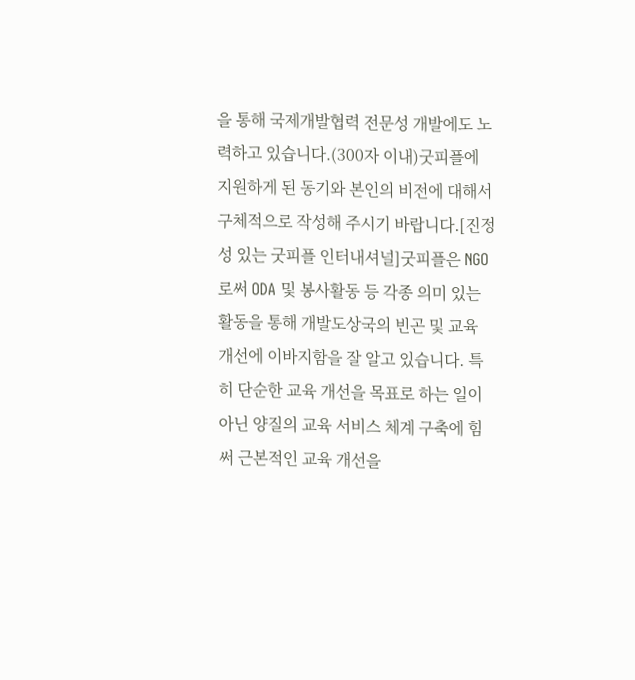을 통해 국제개발협력 전문성 개발에도 노력하고 있습니다.(300자 이내)굿피플에 지원하게 된 동기와 본인의 비전에 대해서 구체적으로 작성해 주시기 바랍니다.[진정성 있는 굿피플 인터내셔널]굿피플은 NGO로써 ODA 및 봉사활동 등 각종 의미 있는 활동을 통해 개발도상국의 빈곤 및 교육 개선에 이바지함을 잘 알고 있습니다. 특히 단순한 교육 개선을 목표로 하는 일이 아닌 양질의 교육 서비스 체계 구축에 힘써 근본적인 교육 개선을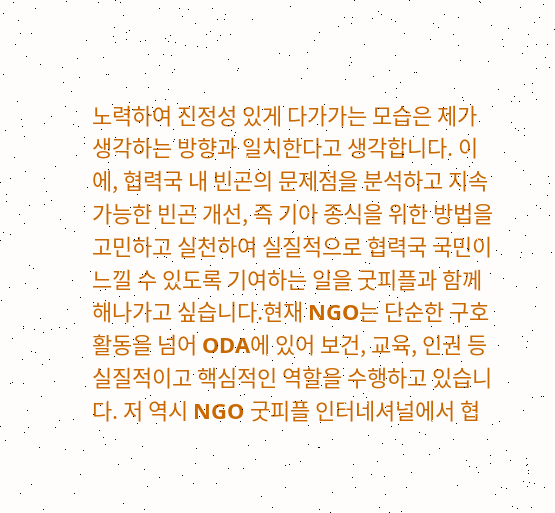노력하여 진정성 있게 다가가는 모습은 제가 생각하는 방향과 일치한다고 생각합니다. 이에, 협력국 내 빈곤의 문제점을 분석하고 지속가능한 빈곤 개선, 즉 기아 종식을 위한 방법을 고민하고 실천하여 실질적으로 협력국 국민이 느낄 수 있도록 기여하는 일을 굿피플과 함께 해나가고 싶습니다.현재 NGO는 단순한 구호활동을 넘어 ODA에 있어 보건, 교육, 인권 등 실질적이고 핵심적인 역할을 수행하고 있습니다. 저 역시 NGO 굿피플 인터네셔널에서 협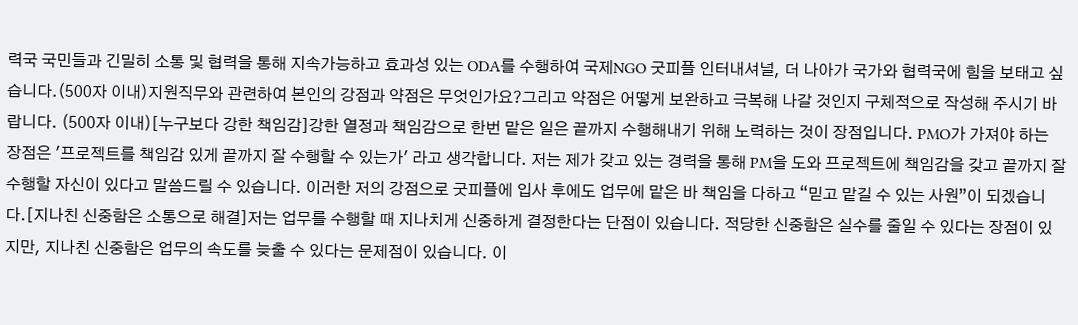력국 국민들과 긴밀히 소통 및 협력을 통해 지속가능하고 효과성 있는 ODA를 수행하여 국제NGO 굿피플 인터내셔널, 더 나아가 국가와 협력국에 힘을 보태고 싶습니다.(500자 이내)지원직무와 관련하여 본인의 강점과 약점은 무엇인가요?그리고 약점은 어떻게 보완하고 극복해 나갈 것인지 구체적으로 작성해 주시기 바랍니다. (500자 이내)[누구보다 강한 책임감]강한 열정과 책임감으로 한번 맡은 일은 끝까지 수행해내기 위해 노력하는 것이 장점입니다. PMO가 가져야 하는 장점은 '프로젝트를 책임감 있게 끝까지 잘 수행할 수 있는가' 라고 생각합니다. 저는 제가 갖고 있는 경력을 통해 PM을 도와 프로젝트에 책임감을 갖고 끝까지 잘 수행할 자신이 있다고 말씀드릴 수 있습니다. 이러한 저의 강점으로 굿피플에 입사 후에도 업무에 맡은 바 책임을 다하고 “믿고 맡길 수 있는 사원”이 되겠습니다.[지나친 신중함은 소통으로 해결]저는 업무를 수행할 때 지나치게 신중하게 결정한다는 단점이 있습니다. 적당한 신중함은 실수를 줄일 수 있다는 장점이 있지만, 지나친 신중함은 업무의 속도를 늦출 수 있다는 문제점이 있습니다. 이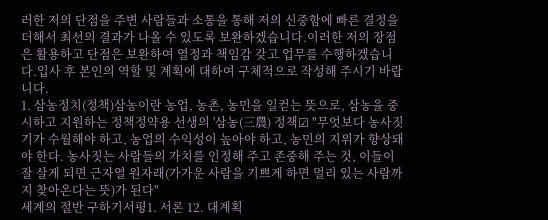러한 저의 단점을 주변 사람들과 소통을 통해 저의 신중함에 빠른 결정을 더해서 최선의 결과가 나올 수 있도록 보완하겠습니다.이러한 저의 장점은 활용하고 단점은 보완하여 열정과 책임감 갖고 업무를 수행하겠습니다.입사 후 본인의 역할 및 계획에 대하여 구체적으로 작성해 주시기 바랍니다.
1. 삼농정치(정책)삼농이란 농업, 농촌, 농민을 일컫는 뜻으로, 삼농을 중시하고 지원하는 정책정약용 선생의 '삼농(三農) 정책☑ "무엇보다 농사짓기가 수월해야 하고, 농업의 수익성이 높아야 하고, 농민의 지위가 향상돼야 한다. 농사짓는 사람들의 가치를 인정해 주고 존중해 주는 것, 이들이 잘 살게 되면 근자열 원자래(가가운 사람을 기쁘게 하면 멀리 있는 사람까지 찾아온다는 뜻)가 된다"
세계의 절반 구하기서평1. 서론 12. 대계획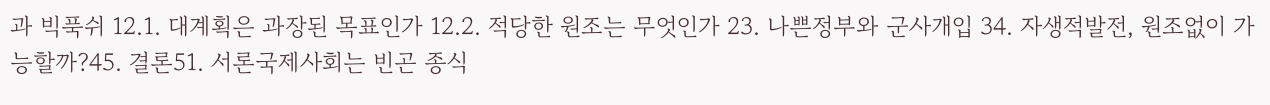과 빅푹쉬 12.1. 대계획은 과장된 목표인가 12.2. 적당한 원조는 무엇인가 23. 나쁜정부와 군사개입 34. 자생적발전, 원조없이 가능할까?45. 결론51. 서론국제사회는 빈곤 종식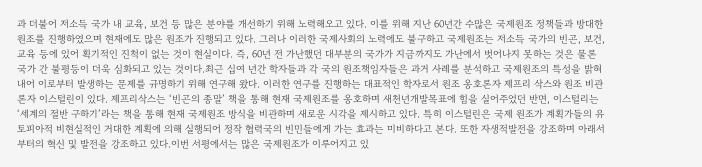과 더불어 저소득 국가 내 교육, 보건 등 많은 분야를 개선하기 위해 노력해오고 있다. 이를 위해 지난 60년간 수많은 국제원조 정책들과 방대한 원조를 진행하였으며 현재에도 많은 원조가 진행되고 있다. 그러나 이러한 국제사회의 노력에도 불구하고 국제원조는 저소득 국가의 빈곤, 보건, 교육 등에 있어 획기적인 진척이 없는 것이 현실이다. 즉, 60년 전 가난했던 대부분의 국가가 지금까지도 가난에서 벗어나지 못하는 것은 물론 국가 간 불평등이 더욱 심화되고 있는 것이다.최근 십여 년간 학자들과 각 국의 원조책임자들은 과거 사례를 분석하고 국제원조의 특성을 밝혀내어 이로부터 발생하는 문제를 규명하기 위해 연구해 왔다. 이러한 연구를 진행하는 대표적인 학자로서 원조 옹호론자 제프리 삭스와 원조 비관론자 이스털린이 있다. 제프리삭스는 ‘빈곤의 종말’ 책을 통해 현재 국제원조를 옹호하며 새천년개발목표에 힘을 실어주었던 반면, 이스털리는 ‘세계의 절반 구하기’라는 책을 통해 현재 국제원조 방식을 비관하며 새로운 시각을 제시하고 있다. 특히 이스털린은 국제 원조가 계획가들의 유토피아적 비현실적인 거대한 계획에 의해 실행되어 정작 협력국의 빈민들에게 가는 효과는 미비하다고 본다. 또한 자생적발전을 강조하며 아래서부터의 혁신 및 발전을 강조하고 있다.이번 서평에서는 많은 국제원조가 이루어지고 있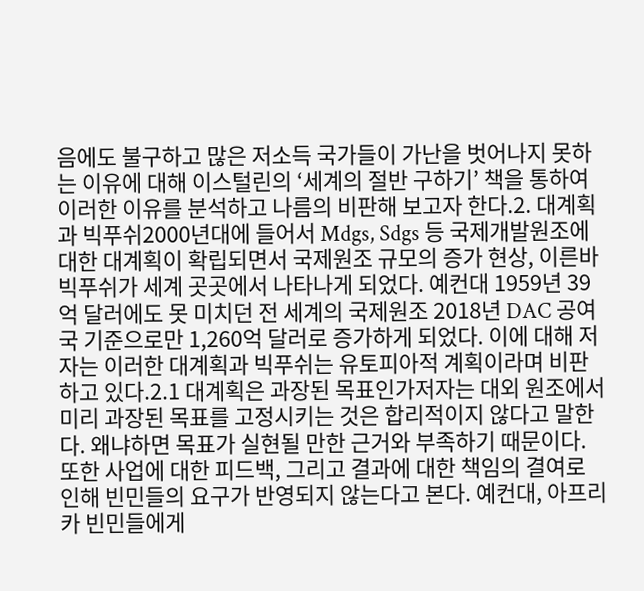음에도 불구하고 많은 저소득 국가들이 가난을 벗어나지 못하는 이유에 대해 이스털린의 ‘세계의 절반 구하기’ 책을 통하여 이러한 이유를 분석하고 나름의 비판해 보고자 한다.2. 대계획과 빅푸쉬2000년대에 들어서 Mdgs, Sdgs 등 국제개발원조에 대한 대계획이 확립되면서 국제원조 규모의 증가 현상, 이른바 빅푸쉬가 세계 곳곳에서 나타나게 되었다. 예컨대 1959년 39억 달러에도 못 미치던 전 세계의 국제원조 2018년 DAC 공여국 기준으로만 1,260억 달러로 증가하게 되었다. 이에 대해 저자는 이러한 대계획과 빅푸쉬는 유토피아적 계획이라며 비판하고 있다.2.1 대계획은 과장된 목표인가저자는 대외 원조에서 미리 과장된 목표를 고정시키는 것은 합리적이지 않다고 말한다. 왜냐하면 목표가 실현될 만한 근거와 부족하기 때문이다. 또한 사업에 대한 피드백, 그리고 결과에 대한 책임의 결여로 인해 빈민들의 요구가 반영되지 않는다고 본다. 예컨대, 아프리카 빈민들에게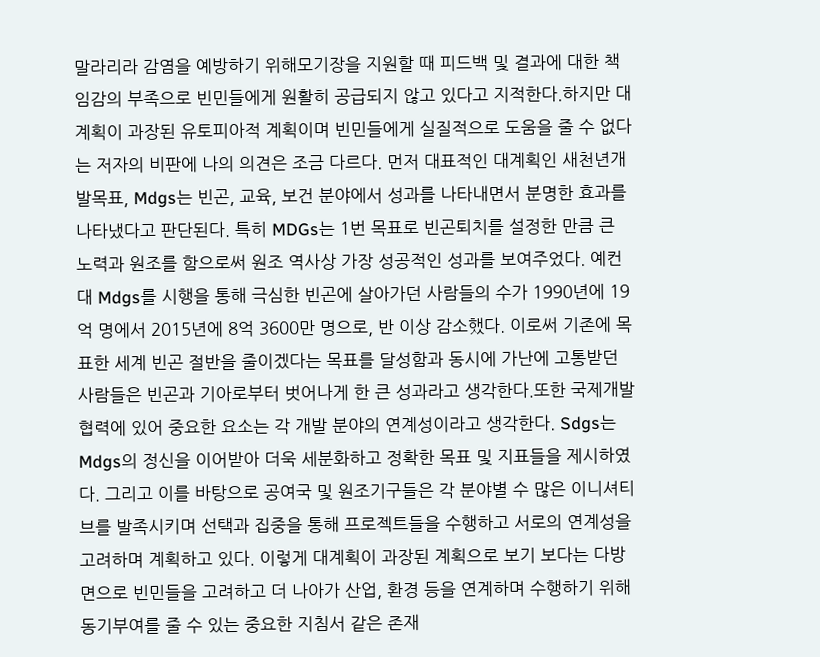말라리라 감염을 예방하기 위해모기장을 지원할 때 피드백 및 결과에 대한 책임감의 부족으로 빈민들에게 원활히 공급되지 않고 있다고 지적한다.하지만 대계획이 과장된 유토피아적 계획이며 빈민들에게 실질적으로 도움을 줄 수 없다는 저자의 비판에 나의 의견은 조금 다르다. 먼저 대표적인 대계획인 새천년개발목표, Mdgs는 빈곤, 교육, 보건 분야에서 성과를 나타내면서 분명한 효과를 나타냈다고 판단된다. 특히 MDGs는 1번 목표로 빈곤퇴치를 설정한 만큼 큰 노력과 원조를 함으로써 원조 역사상 가장 성공적인 성과를 보여주었다. 예컨대 Mdgs를 시행을 통해 극심한 빈곤에 살아가던 사람들의 수가 1990년에 19억 명에서 2015년에 8억 3600만 명으로, 반 이상 감소했다. 이로써 기존에 목표한 세계 빈곤 절반을 줄이겠다는 목표를 달성함과 동시에 가난에 고통받던 사람들은 빈곤과 기아로부터 벗어나게 한 큰 성과라고 생각한다.또한 국제개발협력에 있어 중요한 요소는 각 개발 분야의 연계성이라고 생각한다. Sdgs는 Mdgs의 정신을 이어받아 더욱 세분화하고 정확한 목표 및 지표들을 제시하였다. 그리고 이를 바탕으로 공여국 및 원조기구들은 각 분야별 수 많은 이니셔티브를 발족시키며 선택과 집중을 통해 프로젝트들을 수행하고 서로의 연계성을 고려하며 계획하고 있다. 이렇게 대계획이 과장된 계획으로 보기 보다는 다방면으로 빈민들을 고려하고 더 나아가 산업, 환경 등을 연계하며 수행하기 위해 동기부여를 줄 수 있는 중요한 지침서 같은 존재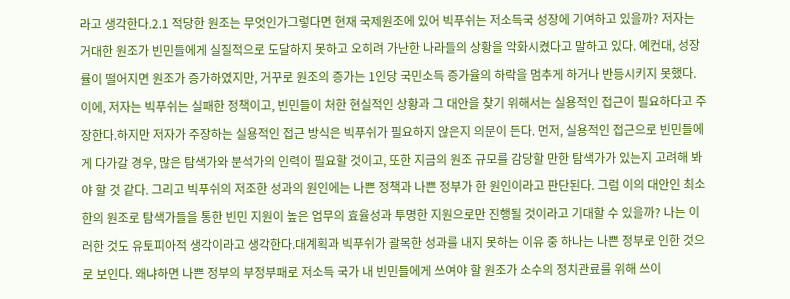라고 생각한다.2.1 적당한 원조는 무엇인가그렇다면 현재 국제원조에 있어 빅푸쉬는 저소득국 성장에 기여하고 있을까? 저자는 거대한 원조가 빈민들에게 실질적으로 도달하지 못하고 오히려 가난한 나라들의 상황을 악화시켰다고 말하고 있다. 예컨대, 성장률이 떨어지면 원조가 증가하였지만, 거꾸로 원조의 증가는 1인당 국민소득 증가율의 하락을 멈추게 하거나 반등시키지 못했다. 이에, 저자는 빅푸쉬는 실패한 정책이고, 빈민들이 처한 현실적인 상황과 그 대안을 찾기 위해서는 실용적인 접근이 필요하다고 주장한다.하지만 저자가 주장하는 실용적인 접근 방식은 빅푸쉬가 필요하지 않은지 의문이 든다. 먼저, 실용적인 접근으로 빈민들에게 다가갈 경우, 많은 탐색가와 분석가의 인력이 필요할 것이고, 또한 지금의 원조 규모를 감당할 만한 탐색가가 있는지 고려해 봐야 할 것 같다. 그리고 빅푸쉬의 저조한 성과의 원인에는 나쁜 정책과 나쁜 정부가 한 원인이라고 판단된다. 그럼 이의 대안인 최소한의 원조로 탐색가들을 통한 빈민 지원이 높은 업무의 효율성과 투명한 지원으로만 진행될 것이라고 기대할 수 있을까? 나는 이러한 것도 유토피아적 생각이라고 생각한다.대계획과 빅푸쉬가 괄목한 성과를 내지 못하는 이유 중 하나는 나쁜 정부로 인한 것으로 보인다. 왜냐하면 나쁜 정부의 부정부패로 저소득 국가 내 빈민들에게 쓰여야 할 원조가 소수의 정치관료를 위해 쓰이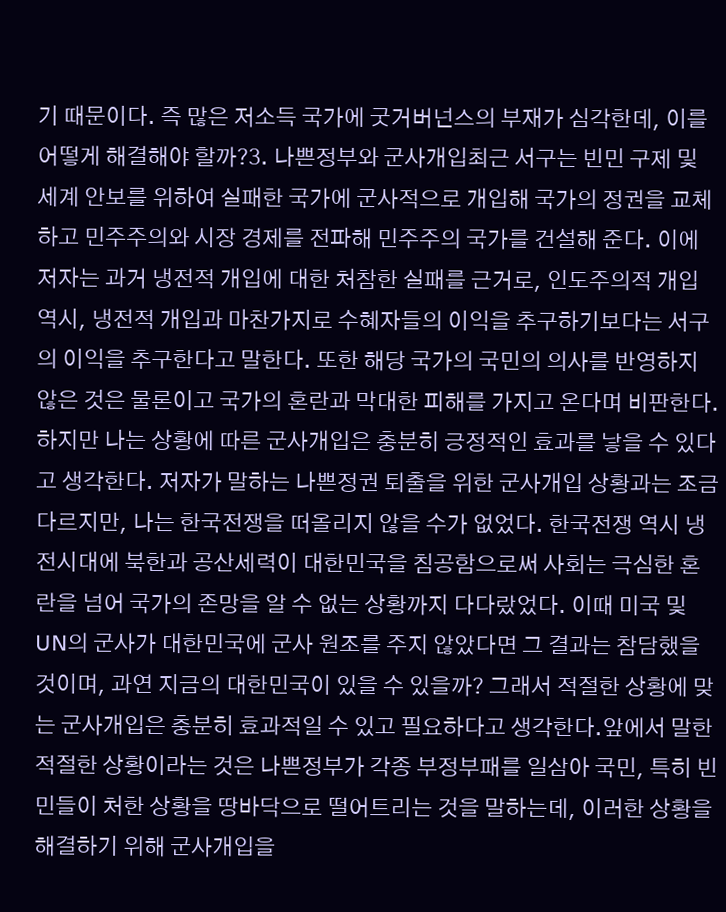기 때문이다. 즉 많은 저소득 국가에 굿거버넌스의 부재가 심각한데, 이를 어떻게 해결해야 할까?3. 나쁜정부와 군사개입최근 서구는 빈민 구제 및 세계 안보를 위하여 실패한 국가에 군사적으로 개입해 국가의 정권을 교체하고 민주주의와 시장 경제를 전파해 민주주의 국가를 건설해 준다. 이에 저자는 과거 냉전적 개입에 대한 처참한 실패를 근거로, 인도주의적 개입 역시, 냉전적 개입과 마찬가지로 수혜자들의 이익을 추구하기보다는 서구의 이익을 추구한다고 말한다. 또한 해당 국가의 국민의 의사를 반영하지 않은 것은 물론이고 국가의 혼란과 막대한 피해를 가지고 온다며 비판한다.하지만 나는 상황에 따른 군사개입은 충분히 긍정적인 효과를 낳을 수 있다고 생각한다. 저자가 말하는 나쁜정권 퇴출을 위한 군사개입 상황과는 조금 다르지만, 나는 한국전쟁을 떠올리지 않을 수가 없었다. 한국전쟁 역시 냉전시대에 북한과 공산세력이 대한민국을 침공함으로써 사회는 극심한 혼란을 넘어 국가의 존망을 알 수 없는 상황까지 다다랐었다. 이때 미국 및 UN의 군사가 대한민국에 군사 원조를 주지 않았다면 그 결과는 참담했을 것이며, 과연 지금의 대한민국이 있을 수 있을까? 그래서 적절한 상황에 맞는 군사개입은 충분히 효과적일 수 있고 필요하다고 생각한다.앞에서 말한 적절한 상황이라는 것은 나쁜정부가 각종 부정부패를 일삼아 국민, 특히 빈민들이 처한 상황을 땅바닥으로 떨어트리는 것을 말하는데, 이러한 상황을 해결하기 위해 군사개입을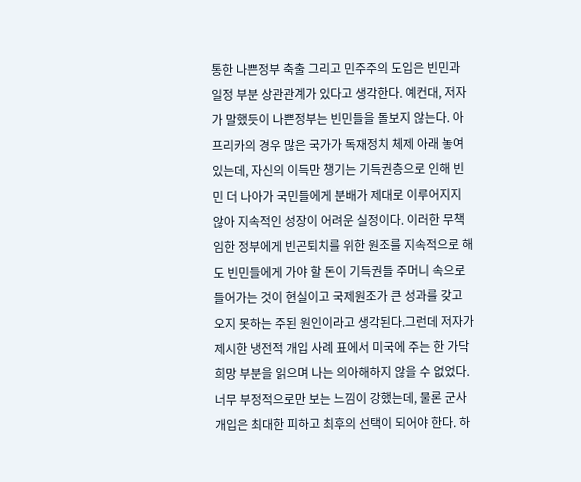통한 나쁜정부 축출 그리고 민주주의 도입은 빈민과 일정 부분 상관관계가 있다고 생각한다. 예컨대, 저자가 말했듯이 나쁜정부는 빈민들을 돌보지 않는다. 아프리카의 경우 많은 국가가 독재정치 체제 아래 놓여 있는데, 자신의 이득만 챙기는 기득권층으로 인해 빈민 더 나아가 국민들에게 분배가 제대로 이루어지지 않아 지속적인 성장이 어려운 실정이다. 이러한 무책임한 정부에게 빈곤퇴치를 위한 원조를 지속적으로 해도 빈민들에게 가야 할 돈이 기득권들 주머니 속으로 들어가는 것이 현실이고 국제원조가 큰 성과를 갖고 오지 못하는 주된 원인이라고 생각된다.그런데 저자가 제시한 냉전적 개입 사례 표에서 미국에 주는 한 가닥 희망 부분을 읽으며 나는 의아해하지 않을 수 없었다. 너무 부정적으로만 보는 느낌이 강했는데, 물론 군사개입은 최대한 피하고 최후의 선택이 되어야 한다. 하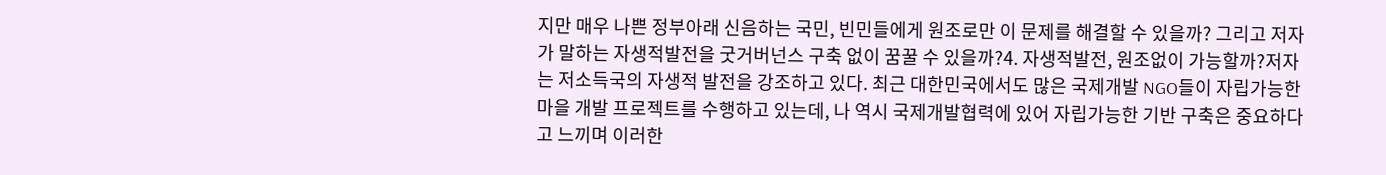지만 매우 나쁜 정부아래 신음하는 국민, 빈민들에게 원조로만 이 문제를 해결할 수 있을까? 그리고 저자가 말하는 자생적발전을 굿거버넌스 구축 없이 꿈꿀 수 있을까?4. 자생적발전, 원조없이 가능할까?저자는 저소득국의 자생적 발전을 강조하고 있다. 최근 대한민국에서도 많은 국제개발 NGO들이 자립가능한 마을 개발 프로젝트를 수행하고 있는데, 나 역시 국제개발협력에 있어 자립가능한 기반 구축은 중요하다고 느끼며 이러한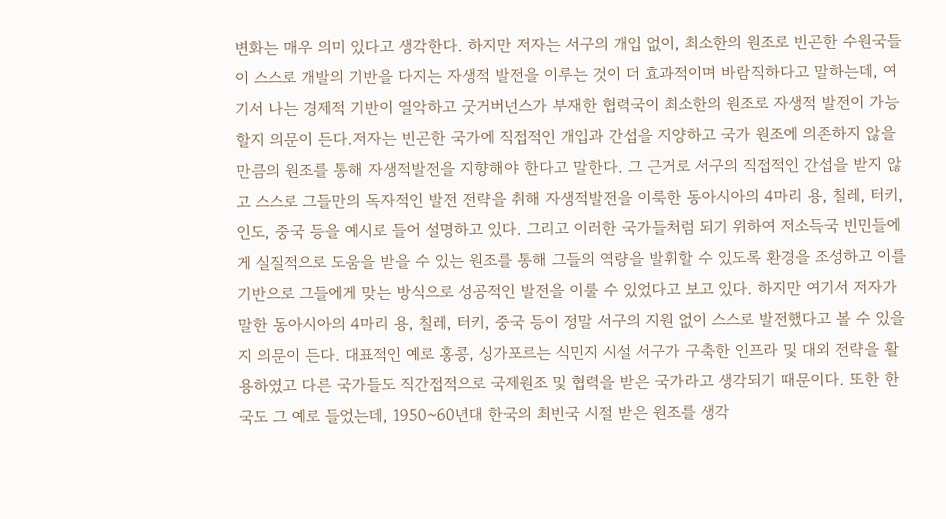변화는 매우 의미 있다고 생각한다. 하지만 저자는 서구의 개입 없이, 최소한의 원조로 빈곤한 수원국들이 스스로 개발의 기반을 다지는 자생적 발전을 이루는 것이 더 효과적이며 바람직하다고 말하는데, 여기서 나는 경제적 기반이 열악하고 굿거버넌스가 부재한 협력국이 최소한의 원조로 자생적 발전이 가능할지 의문이 든다.저자는 빈곤한 국가에 직접적인 개입과 간섭을 지양하고 국가 원조에 의존하지 않을 만큼의 원조를 통해 자생적발전을 지향해야 한다고 말한다. 그 근거로 서구의 직접적인 간섭을 받지 않고 스스로 그들만의 독자적인 발전 전략을 취해 자생적발전을 이룩한 동아시아의 4마리 용, 칠레, 터키, 인도, 중국 등을 예시로 들어 설명하고 있다. 그리고 이러한 국가들처럼 되기 위하여 저소득국 빈민들에게 실질적으로 도움을 받을 수 있는 원조를 통해 그들의 역량을 발휘할 수 있도록 환경을 조성하고 이를 기반으로 그들에게 맞는 방식으로 성공적인 발전을 이룰 수 있었다고 보고 있다. 하지만 여기서 저자가 말한 동아시아의 4마리 용, 칠레, 터키, 중국 등이 정말 서구의 지원 없이 스스로 발전했다고 볼 수 있을지 의문이 든다. 대표적인 예로 홍콩, 싱가포르는 식민지 시설 서구가 구축한 인프라 및 대외 전략을 활용하였고 다른 국가들도 직간접적으로 국제원조 및 협력을 받은 국가라고 생각되기 때문이다. 또한 한국도 그 예로 들었는데, 1950~60년대 한국의 최빈국 시절 받은 원조를 생각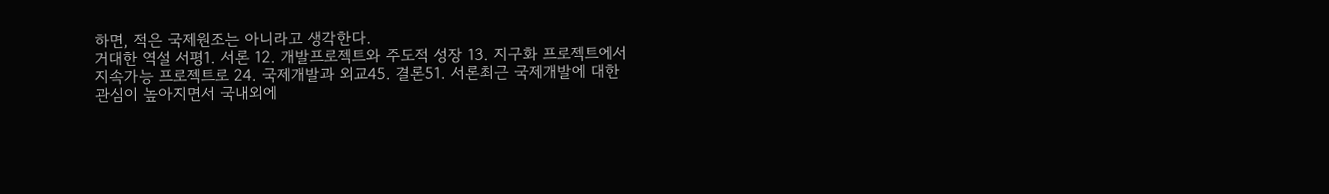하면, 적은 국제원조는 아니라고 생각한다.
거대한 역설 서평1. 서론 12. 개발프로젝트와 주도적 성장 13. 지구화 프로젝트에서 지속가능 프로젝트로 24. 국제개발과 외교45. 결론51. 서론최근 국제개발에 대한 관심이 높아지면서 국내외에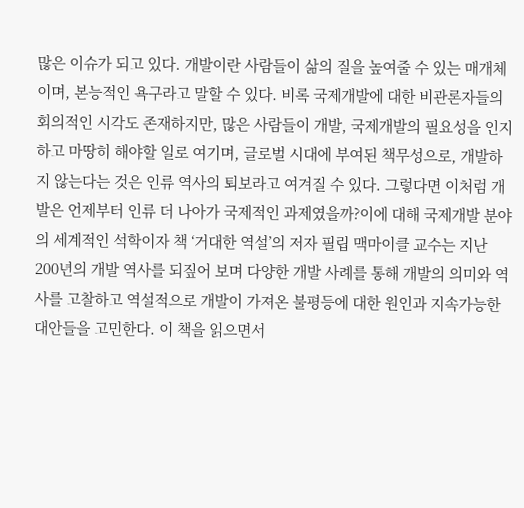많은 이슈가 되고 있다. 개발이란 사람들이 삶의 질을 높여줄 수 있는 매개체이며, 본능적인 욕구라고 말할 수 있다. 비록 국제개발에 대한 비관론자들의 회의적인 시각도 존재하지만, 많은 사람들이 개발, 국제개발의 필요성을 인지하고 마땅히 해야할 일로 여기며, 글로벌 시대에 부여된 책무성으로, 개발하지 않는다는 것은 인류 역사의 퇴보라고 여겨질 수 있다. 그렇다면 이처럼 개발은 언제부터 인류 더 나아가 국제적인 과제였을까?이에 대해 국제개발 분야의 세계적인 석학이자 책 ‘거대한 역설’의 저자 필립 맥마이클 교수는 지난 200년의 개발 역사를 되짚어 보며 다양한 개발 사례를 통해 개발의 의미와 역사를 고찰하고 역설적으로 개발이 가져온 불평등에 대한 원인과 지속가능한 대안들을 고민한다. 이 책을 읽으면서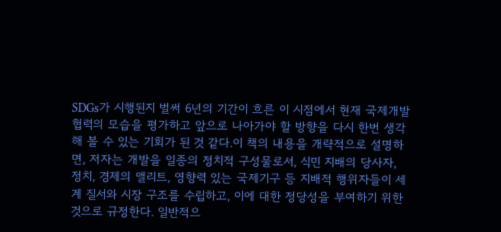SDGs가 시행된지 벌써 6년의 기간이 흐른 이 시점에서 현재 국제개발협력의 모습을 평가하고 앞으로 나아가야 할 방향을 다시 한번 생각해 볼 수 있는 기회가 된 것 같다.이 책의 내용을 개략적으로 설명하면, 저자는 개발을 일종의 정치적 구성물로서, 식민 지배의 당사자, 정치, 경제의 앨리트, 영향력 있는 국제기구 등 지배적 행위자들이 세계 질서와 시장 구조를 수립하고, 이에 대한 정당성을 부여하기 위한 것으로 규정한다. 일반적으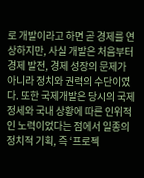로 개발이라고 하면 곧 경제를 연상하지만, 사실 개발은 처음부터 경제 발전, 경제 성장의 문제가 아니라 정치와 권력의 수단이였다. 또한 국제개발은 당시의 국제 정세와 국내 상황에 따른 인위적인 노력이었다는 점에서 일종의 정치적 기획, 즉 ‘프로젝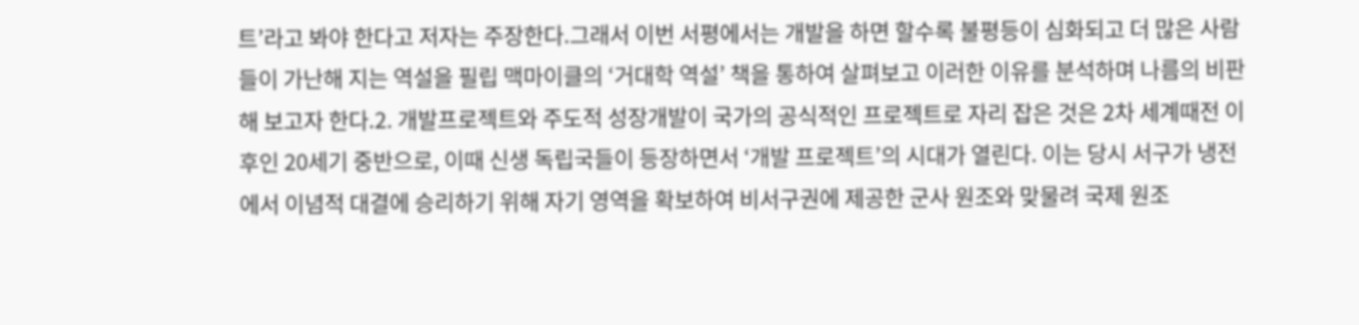트’라고 봐야 한다고 저자는 주장한다.그래서 이번 서평에서는 개발을 하면 할수록 불평등이 심화되고 더 많은 사람들이 가난해 지는 역설을 필립 맥마이클의 ‘거대학 역설’ 책을 통하여 살펴보고 이러한 이유를 분석하며 나름의 비판해 보고자 한다.2. 개발프로젝트와 주도적 성장개발이 국가의 공식적인 프로젝트로 자리 잡은 것은 2차 세계때전 이후인 20세기 중반으로, 이때 신생 독립국들이 등장하면서 ‘개발 프로젝트’의 시대가 열린다. 이는 당시 서구가 냉전에서 이념적 대결에 승리하기 위해 자기 영역을 확보하여 비서구권에 제공한 군사 원조와 맞물려 국제 원조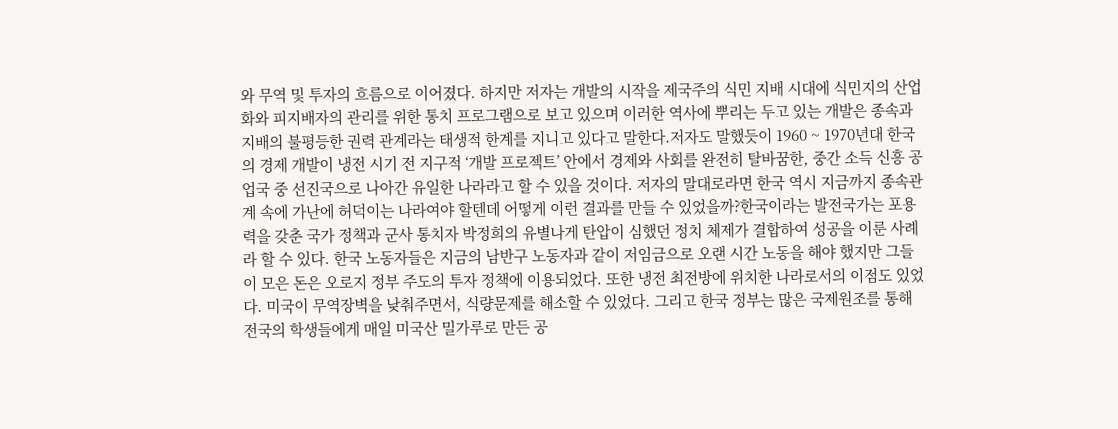와 무역 및 투자의 흐름으로 이어졌다. 하지만 저자는 개발의 시작을 제국주의 식민 지배 시대에 식민지의 산업화와 피지배자의 관리를 위한 통치 프로그램으로 보고 있으며 이러한 역사에 뿌리는 두고 있는 개발은 종속과 지배의 불평등한 권력 관계라는 태생적 한계를 지니고 있다고 말한다.저자도 말했듯이 1960 ~ 1970년대 한국의 경제 개발이 냉전 시기 전 지구적 ‘개발 프로젝트’ 안에서 경제와 사회를 완전히 탈바꿈한, 중간 소득 신흥 공업국 중 선진국으로 나아간 유일한 나라라고 할 수 있을 것이다. 저자의 말대로라면 한국 역시 지금까지 종속관계 속에 가난에 허덕이는 나라여야 할텐데 어떻게 이런 결과를 만들 수 있었을까?한국이라는 발전국가는 포용력을 갖춘 국가 정책과 군사 통치자 박정희의 유별나게 탄압이 심했던 정치 체제가 결합하여 성공을 이룬 사례라 할 수 있다. 한국 노동자들은 지금의 남반구 노동자과 같이 저임금으로 오랜 시간 노동을 해야 했지만 그들이 모은 돈은 오로지 정부 주도의 투자 정책에 이용되었다. 또한 냉전 최전방에 위치한 나라로서의 이점도 있었다. 미국이 무역장벽을 낮춰주면서, 식량문제를 해소할 수 있었다. 그리고 한국 정부는 많은 국제원조를 통해 전국의 학생들에게 매일 미국산 밀가루로 만든 공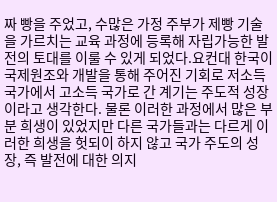짜 빵을 주었고, 수많은 가정 주부가 제빵 기술을 가르치는 교육 과정에 등록해 자립가능한 발전의 토대를 이룰 수 있게 되었다.요컨대 한국이 국제원조와 개발을 통해 주어진 기회로 저소득 국가에서 고소득 국가로 간 계기는 주도적 성장이라고 생각한다. 물론 이러한 과정에서 많은 부분 희생이 있었지만 다른 국가들과는 다르게 이러한 희생을 헛되이 하지 않고 국가 주도의 성장, 즉 발전에 대한 의지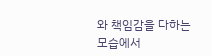와 책임감을 다하는 모습에서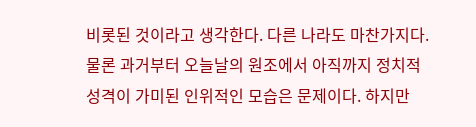비롯된 것이라고 생각한다. 다른 나라도 마찬가지다. 물론 과거부터 오늘날의 원조에서 아직까지 정치적 성격이 가미된 인위적인 모습은 문제이다. 하지만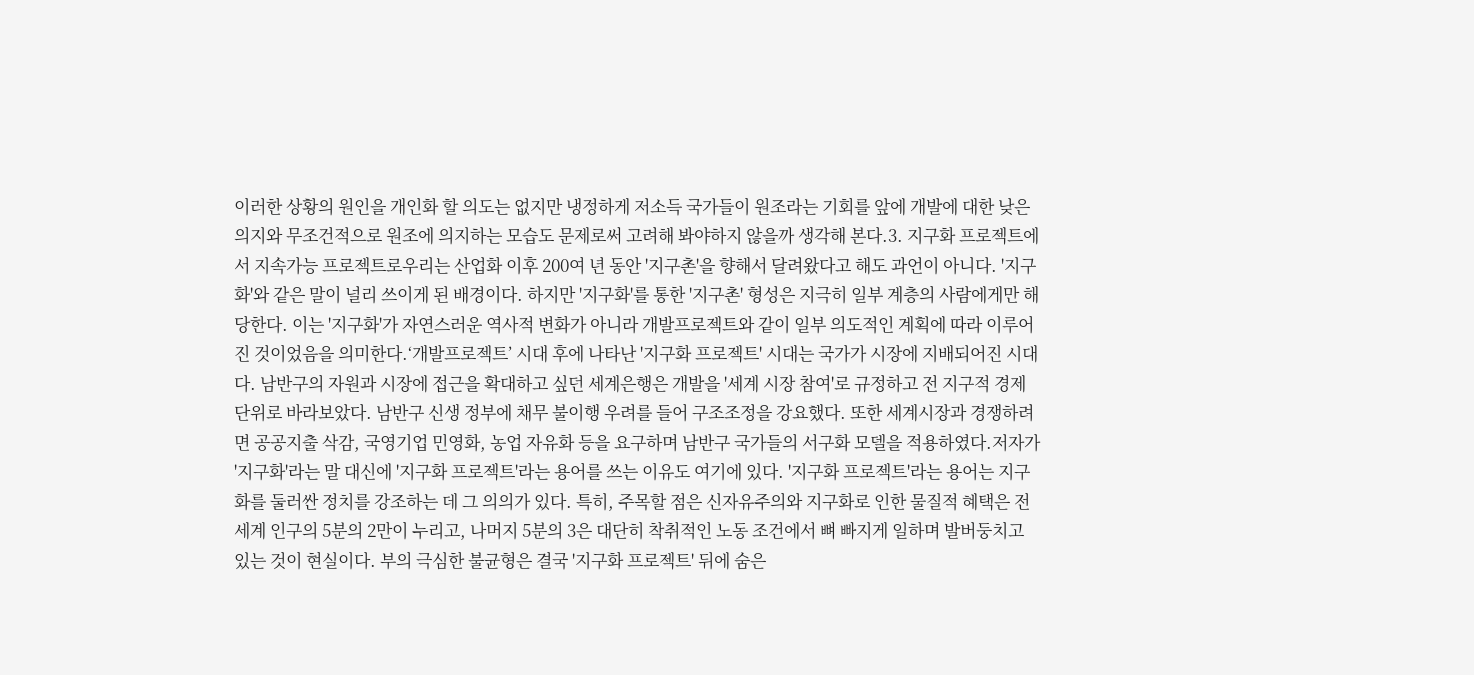이러한 상황의 원인을 개인화 할 의도는 없지만 냉정하게 저소득 국가들이 원조라는 기회를 앞에 개발에 대한 낮은 의지와 무조건적으로 원조에 의지하는 모습도 문제로써 고려해 봐야하지 않을까 생각해 본다.3. 지구화 프로젝트에서 지속가능 프로젝트로우리는 산업화 이후 200여 년 동안 '지구촌'을 향해서 달려왔다고 해도 과언이 아니다. '지구화'와 같은 말이 널리 쓰이게 된 배경이다. 하지만 '지구화'를 통한 '지구촌' 형성은 지극히 일부 계층의 사람에게만 해당한다. 이는 '지구화'가 자연스러운 역사적 변화가 아니라 개발프로젝트와 같이 일부 의도적인 계획에 따라 이루어진 것이었음을 의미한다.‘개발프로젝트’ 시대 후에 나타난 '지구화 프로젝트' 시대는 국가가 시장에 지배되어진 시대다. 남반구의 자원과 시장에 접근을 확대하고 싶던 세계은행은 개발을 '세계 시장 참여'로 규정하고 전 지구적 경제 단위로 바라보았다. 남반구 신생 정부에 채무 불이행 우려를 들어 구조조정을 강요했다. 또한 세계시장과 경쟁하려면 공공지출 삭감, 국영기업 민영화, 농업 자유화 등을 요구하며 남반구 국가들의 서구화 모델을 적용하였다.저자가 '지구화'라는 말 대신에 '지구화 프로젝트'라는 용어를 쓰는 이유도 여기에 있다. '지구화 프로젝트'라는 용어는 지구화를 둘러싼 정치를 강조하는 데 그 의의가 있다. 특히, 주목할 점은 신자유주의와 지구화로 인한 물질적 혜택은 전 세계 인구의 5분의 2만이 누리고, 나머지 5분의 3은 대단히 착취적인 노동 조건에서 뼈 빠지게 일하며 발버둥치고 있는 것이 현실이다. 부의 극심한 불균형은 결국 '지구화 프로젝트' 뒤에 숨은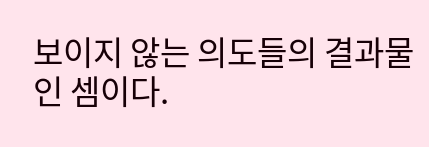보이지 않는 의도들의 결과물인 셈이다.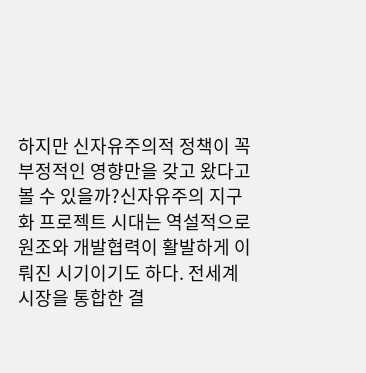하지만 신자유주의적 정책이 꼭 부정적인 영향만을 갖고 왔다고 볼 수 있을까?신자유주의 지구화 프로젝트 시대는 역설적으로 원조와 개발협력이 활발하게 이뤄진 시기이기도 하다. 전세계 시장을 통합한 결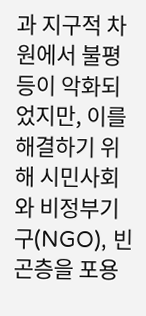과 지구적 차원에서 불평등이 악화되었지만, 이를 해결하기 위해 시민사회와 비정부기구(NGO), 빈곤층을 포용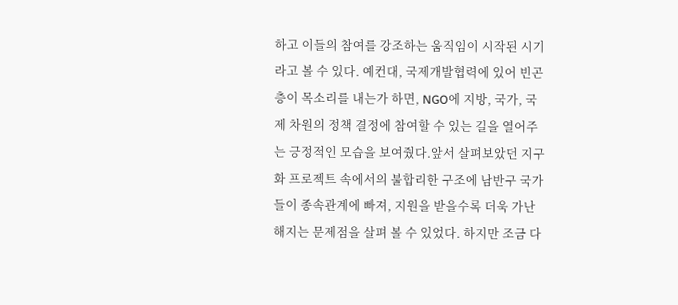하고 이들의 참여를 강조하는 움직임이 시작된 시기라고 볼 수 있다. 예컨대, 국제개발협력에 있어 빈곤층이 목소리를 내는가 하면, NGO에 지방, 국가, 국제 차원의 정책 결정에 참여할 수 있는 길을 열어주는 긍정적인 모습을 보여줬다.앞서 살펴보았던 지구화 프로젝트 속에서의 불합리한 구조에 남반구 국가들이 종속관계에 빠져, 지원을 받을수록 더욱 가난해지는 문제점을 살펴 볼 수 있었다. 하지만 조금 다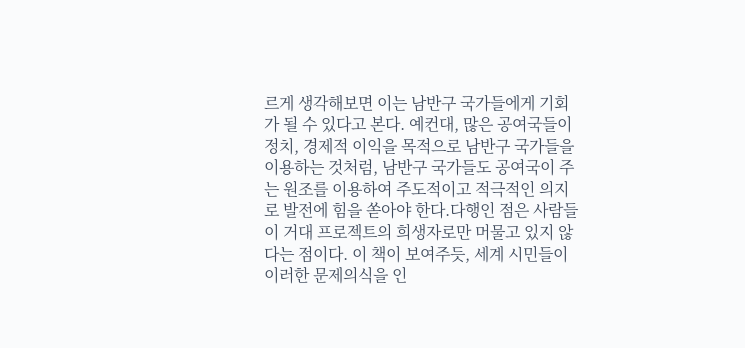르게 생각해보면 이는 남반구 국가들에게 기회가 될 수 있다고 본다. 예컨대, 많은 공여국들이 정치, 경제적 이익을 목적으로 남반구 국가들을 이용하는 것처럼, 남반구 국가들도 공여국이 주는 원조를 이용하여 주도적이고 적극적인 의지로 발전에 힘을 쏟아야 한다.다행인 점은 사람들이 거대 프로젝트의 희생자로만 머물고 있지 않다는 점이다. 이 책이 보여주듯, 세계 시민들이 이러한 문제의식을 인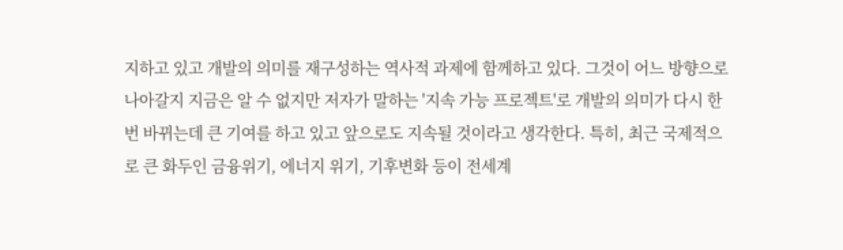지하고 있고 개발의 의미를 재구성하는 역사적 과제에 함께하고 있다. 그것이 어느 방향으로 나아갈지 지금은 알 수 없지만 저자가 말하는 '지속 가능 프로젝트'로 개발의 의미가 다시 한번 바뀌는데 큰 기여를 하고 있고 앞으로도 지속될 것이라고 생각한다. 특히, 최근 국제적으로 큰 화두인 금융위기, 에너지 위기, 기후변화 등이 전세계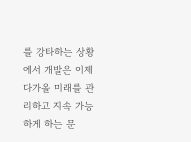를 강타하는 상황에서 개발은 이제 다가올 미래를 관리하고 지속 가능하게 하는 문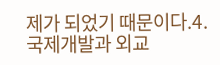제가 되었기 때문이다.4. 국제개발과 외교